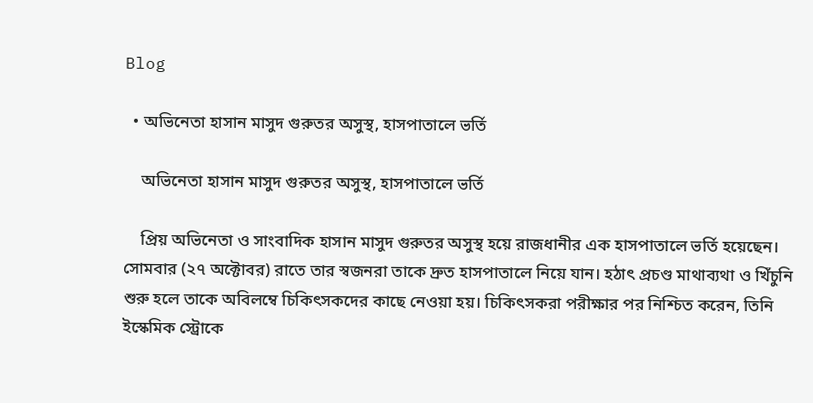Blog

  • অভিনেতা হাসান মাসুদ গুরুতর অসুস্থ, হাসপাতালে ভর্তি

    অভিনেতা হাসান মাসুদ গুরুতর অসুস্থ, হাসপাতালে ভর্তি

    প্রিয় অভিনেতা ও সাংবাদিক হাসান মাসুদ গুরুতর অসুস্থ হয়ে রাজধানীর এক হাসপাতালে ভর্তি হয়েছেন। সোমবার (২৭ অক্টোবর) রাতে তার স্বজনরা তাকে দ্রুত হাসপাতালে নিয়ে যান। হঠাৎ প্রচণ্ড মাথাব্যথা ও খিঁচুনি শুরু হলে তাকে অবিলম্বে চিকিৎসকদের কাছে নেওয়া হয়। চিকিৎসকরা পরীক্ষার পর নিশ্চিত করেন, তিনি ইস্কেমিক স্ট্রোকে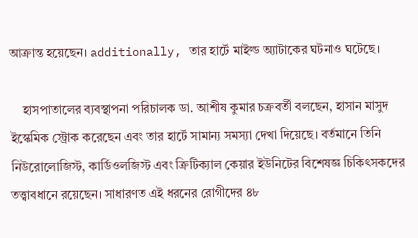আক্রান্ত হয়েছেন। additionally, তার হার্টে মাইল্ড অ্যাটাকের ঘটনাও ঘটেছে।

    হাসপাতালের ব্যবস্থাপনা পরিচালক ডা. আশীষ কুমার চক্রবর্তী বলছেন, হাসান মাসুদ ইস্কেমিক স্ট্রোক করেছেন এবং তার হার্টে সামান্য সমস্যা দেখা দিয়েছে। বর্তমানে তিনি নিউরোলোজিস্ট, কার্ডিওলজিস্ট এবং ক্রিটিক্যাল কেয়ার ইউনিটের বিশেষজ্ঞ চিকিৎসকদের তত্ত্বাবধানে রয়েছেন। সাধারণত এই ধরনের রোগীদের ৪৮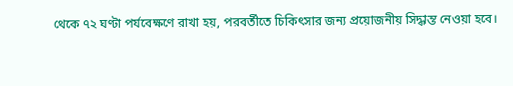থেকে ৭২ ঘণ্টা পর্যবেক্ষণে রাখা হয়, পরবর্তীতে চিকিৎসার জন্য প্রয়োজনীয় সিদ্ধান্ত নেওয়া হবে।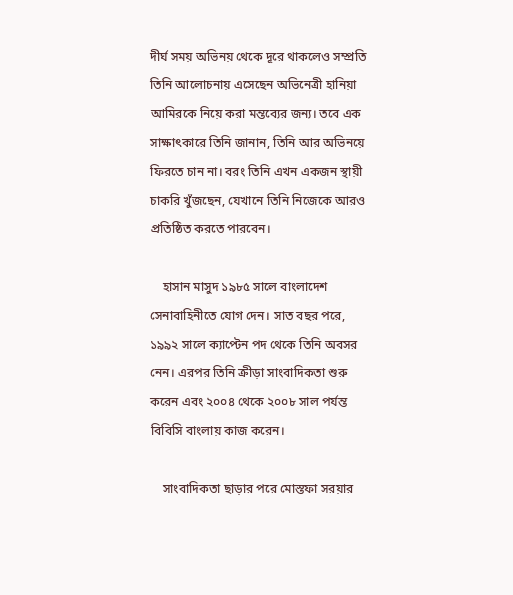দীর্ঘ সময় অভিনয় থেকে দূরে থাকলেও সম্প্রতি তিনি আলোচনায় এসেছেন অভিনেত্রী হানিয়া আমিরকে নিয়ে করা মন্তব্যের জন্য। তবে এক সাক্ষাৎকারে তিনি জানান, তিনি আর অভিনয়ে ফিরতে চান না। বরং তিনি এখন একজন স্থায়ী চাকরি খুঁজছেন, যেখানে তিনি নিজেকে আরও প্রতিষ্ঠিত করতে পারবেন।

    হাসান মাসুদ ১৯৮৫ সালে বাংলাদেশ সেনাবাহিনীতে যোগ দেন। সাত বছর পরে, ১৯৯২ সালে ক্যাপ্টেন পদ থেকে তিনি অবসর নেন। এরপর তিনি ক্রীড়া সাংবাদিকতা শুরু করেন এবং ২০০৪ থেকে ২০০৮ সাল পর্যন্ত বিবিসি বাংলায় কাজ করেন।

    সাংবাদিকতা ছাড়ার পরে মোস্তফা সরয়ার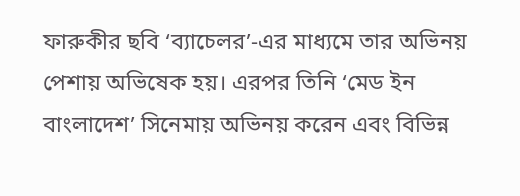ফারুকীর ছবি ‘ব্যাচেলর’-এর মাধ্যমে তার অভিনয় পেশায় অভিষেক হয়। এরপর তিনি ‘মেড ইন বাংলাদেশ’ সিনেমায় অভিনয় করেন এবং বিভিন্ন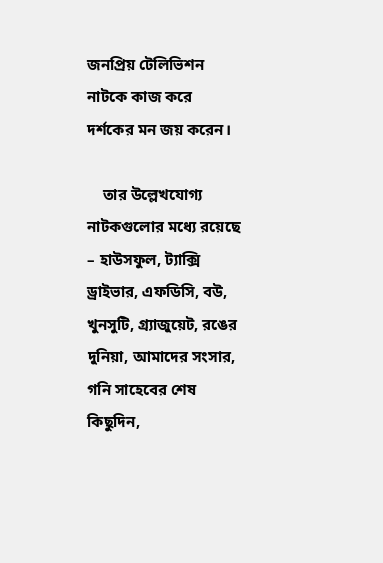জনপ্রিয় টেলিভিশন নাটকে কাজ করে দর্শকের মন জয় করেন।

    তার উল্লেখযোগ্য নাটকগুলোর মধ্যে রয়েছে – হাউসফুল, ট্যাক্সি ড্রাইভার, এফডিসি, বউ, খুনসুটি, গ্র্যাজুয়েট, রঙের দুনিয়া, আমাদের সংসার, গনি সাহেবের শেষ কিছুদিন,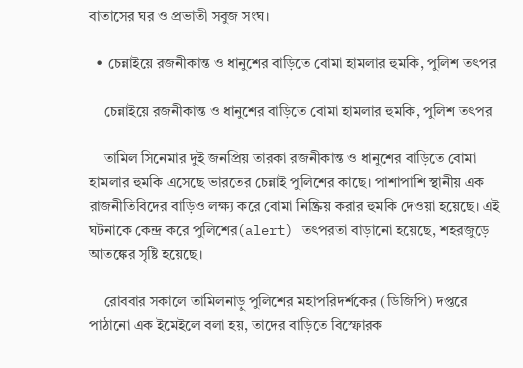বাতাসের ঘর ও প্রভাতী সবুজ সংঘ।

  • চেন্নাইয়ে রজনীকান্ত ও ধানুশের বাড়িতে বোমা হামলার হুমকি, পুলিশ তৎপর

    চেন্নাইয়ে রজনীকান্ত ও ধানুশের বাড়িতে বোমা হামলার হুমকি, পুলিশ তৎপর

    তামিল সিনেমার দুই জনপ্রিয় তারকা রজনীকান্ত ও ধানুশের বাড়িতে বোমা হামলার হুমকি এসেছে ভারতের চেন্নাই পুলিশের কাছে। পাশাপাশি স্থানীয় এক রাজনীতিবিদের বাড়িও লক্ষ্য করে বোমা নিষ্ক্রিয় করার হুমকি দেওয়া হয়েছে। এই ঘটনাকে কেন্দ্র করে পুলিশের(alert) তৎপরতা বাড়ানো হয়েছে, শহরজুড়ে আতঙ্কের সৃষ্টি হয়েছে।

    রোববার সকালে তামিলনাড়ু পুলিশের মহাপরিদর্শকের (ডিজিপি) দপ্তরে পাঠানো এক ইমেইলে বলা হয়, তাদের বাড়িতে বিস্ফোরক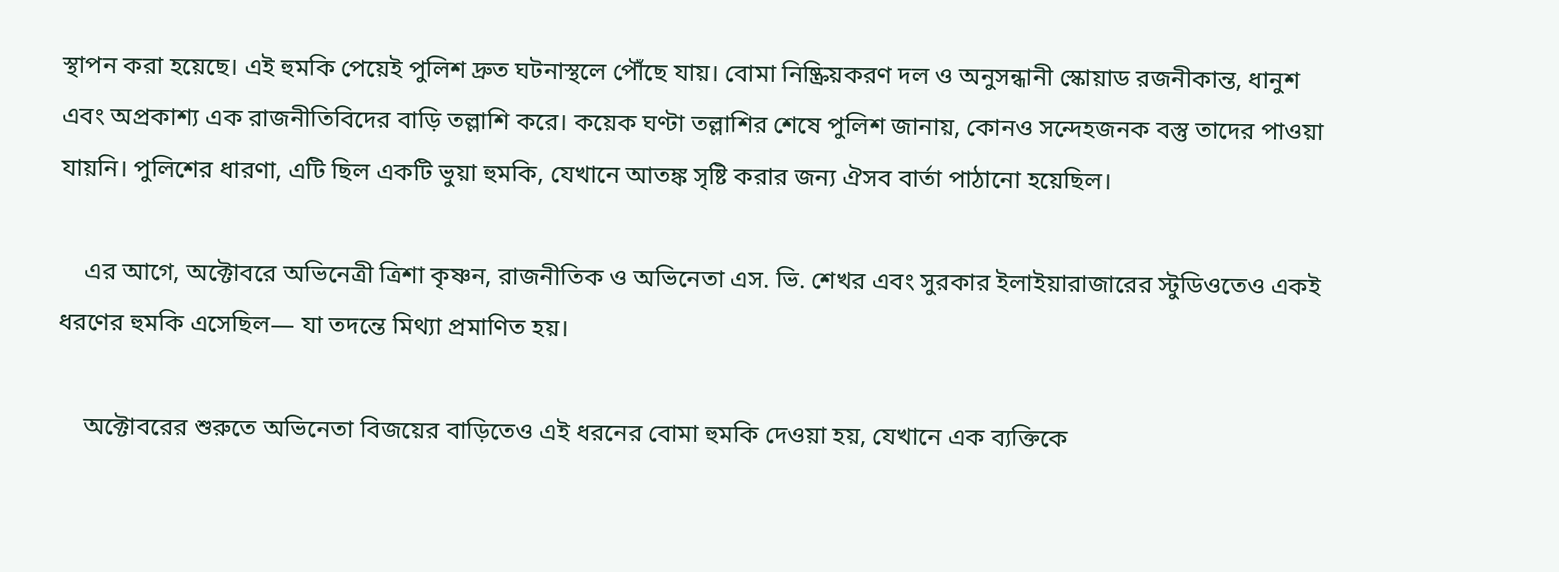স্থাপন করা হয়েছে। এই হুমকি পেয়েই পুলিশ দ্রুত ঘটনাস্থলে পৌঁছে যায়। বোমা নিষ্ক্রিয়করণ দল ও অনুসন্ধানী স্কোয়াড রজনীকান্ত, ধানুশ এবং অপ্রকাশ্য এক রাজনীতিবিদের বাড়ি তল্লাশি করে। কয়েক ঘণ্টা তল্লাশির শেষে পুলিশ জানায়, কোনও সন্দেহজনক বস্তু তাদের পাওয়া যায়নি। পুলিশের ধারণা, এটি ছিল একটি ভুয়া হুমকি, যেখানে আতঙ্ক সৃষ্টি করার জন্য ঐসব বার্তা পাঠানো হয়েছিল।

    এর আগে, অক্টোবরে অভিনেত্রী ত্রিশা কৃষ্ণন, রাজনীতিক ও অভিনেতা এস. ভি. শেখর এবং সুরকার ইলাইয়ারাজারের স্টুডিওতেও একই ধরণের হুমকি এসেছিল— যা তদন্তে মিথ্যা প্রমাণিত হয়।

    অক্টোবরের শুরুতে অভিনেতা বিজয়ের বাড়িতেও এই ধরনের বোমা হুমকি দেওয়া হয়, যেখানে এক ব্যক্তিকে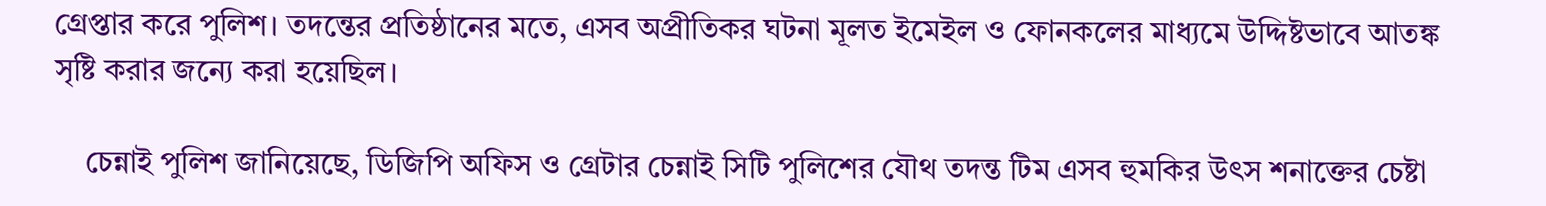গ্রেপ্তার করে পুলিশ। তদন্তের প্রতিষ্ঠানের মতে, এসব অপ্রীতিকর ঘটনা মূলত ইমেইল ও ফোনকলের মাধ্যমে উদ্দিষ্টভাবে আতঙ্ক সৃষ্টি করার জন্যে করা হয়েছিল।

    চেন্নাই পুলিশ জানিয়েছে, ডিজিপি অফিস ও গ্রেটার চেন্নাই সিটি পুলিশের যৌথ তদন্ত টিম এসব হুমকির উৎস শনাক্তের চেষ্টা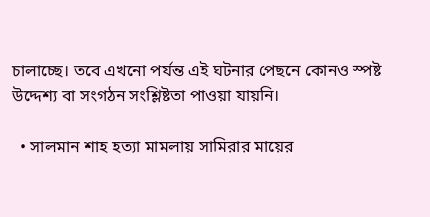চালাচ্ছে। তবে এখনো পর্যন্ত এই ঘটনার পেছনে কোনও স্পষ্ট উদ্দেশ্য বা সংগঠন সংশ্লিষ্টতা পাওয়া যায়নি।

  • সালমান শাহ হত্যা মামলায় সামিরার মায়ের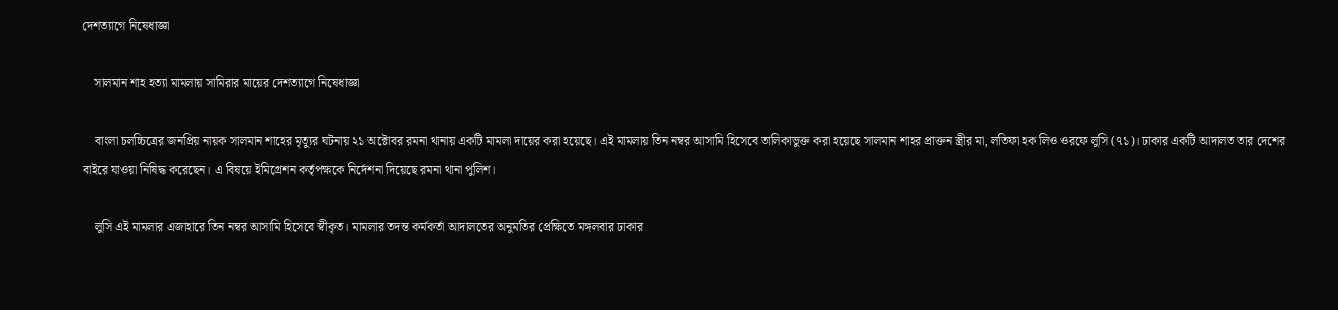দেশত্যাগে নিষেধাজ্ঞা

    সালমান শাহ হত্যা মামলায় সামিরার মায়ের দেশত্যাগে নিষেধাজ্ঞা

    বাংলা চলচ্চিত্রের জনপ্রিয় নায়ক সালমান শাহের মৃত্যুর ঘটনায় ২১ অক্টোবর রমনা থানায় একটি মামলা দায়ের করা হয়েছে। এই মামলায় তিন নম্বর আসামি হিসেবে তালিকাভুক্ত করা হয়েছে সালমান শাহর প্রাক্তন স্ত্রীর মা, লতিফা হক লিও ওরফে লুসি (৭১)। ঢাকার একটি আদালত তার দেশের বাইরে যাওয়া নিষিদ্ধ করেছেন। এ বিষয়ে ইমিগ্রেশন কর্তৃপক্ষকে নির্দেশনা দিয়েছে রমনা থানা পুলিশ।

    লুসি এই মামলার এজাহারে তিন নম্বর আসামি হিসেবে স্বীকৃত। মামলার তদন্ত কর্মকর্তা আদালতের অনুমতির প্রেক্ষিতে মঙ্গলবার ঢাকার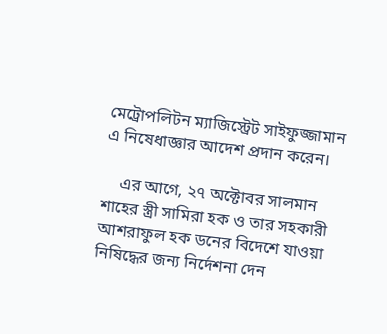মেট্রোপলিটন ম্যাজিস্ট্রেট সাইফুজ্জামান এ নিষেধাজ্ঞার আদেশ প্রদান করেন।

    এর আগে, ২৭ অক্টোবর সালমান শাহের স্ত্রী সামিরা হক ও তার সহকারী আশরাফুল হক ডনের বিদেশে যাওয়া নিষিদ্ধের জন্য নির্দেশনা দেন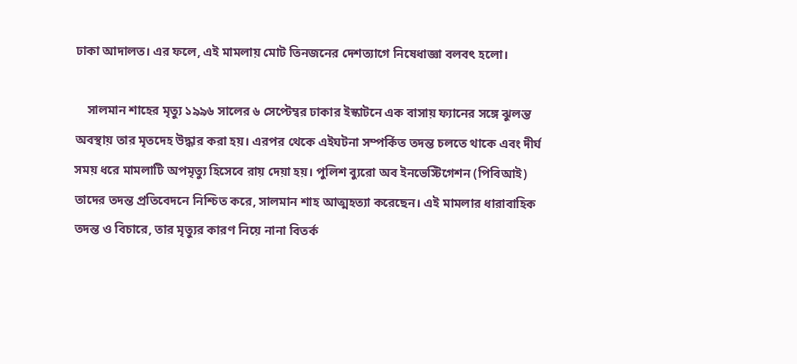ঢাকা আদালত। এর ফলে, এই মামলায় মোট তিনজনের দেশত্যাগে নিষেধাজ্ঞা বলবৎ হলো।

    সালমান শাহের মৃত্যু ১৯৯৬ সালের ৬ সেপ্টেম্বর ঢাকার ইস্কাটনে এক বাসায় ফ্যানের সঙ্গে ঝুলন্ত অবস্থায় তার মৃতদেহ উদ্ধার করা হয়। এরপর থেকে এইঘটনা সম্পর্কিত তদন্ত চলতে থাকে এবং দীর্ঘ সময় ধরে মামলাটি অপমৃত্যু হিসেবে রায় দেয়া হয়। পুলিশ ব্যুরো অব ইনভেস্টিগেশন (পিবিআই) তাদের তদন্ত প্রতিবেদনে নিশ্চিত করে, সালমান শাহ আত্মহত্যা করেছেন। এই মামলার ধারাবাহিক তদন্ত ও বিচারে, তার মৃত্যুর কারণ নিয়ে নানা বিতর্ক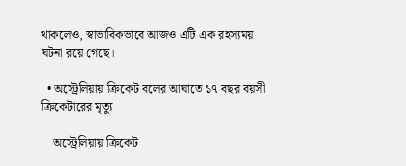থাকলেও, স্বাভাবিকভাবে আজও এটি এক রহস্যময় ঘটনা রয়ে গেছে।

  • অস্ট্রেলিয়ায় ক্রিকেট বলের আঘাতে ১৭ বছর বয়সী ক্রিকেটারের মৃত্যু

    অস্ট্রেলিয়ায় ক্রিকেট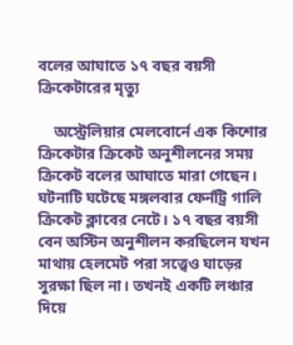বলের আঘাতে ১৭ বছর বয়সী ক্রিকেটারের মৃত্যু

    অস্ট্রেলিয়ার মেলবোর্নে এক কিশোর ক্রিকেটার ক্রিকেট অনুশীলনের সময় ক্রিকেট বলের আঘাতে মারা গেছেন। ঘটনাটি ঘটেছে মঙ্গলবার ফের্নট্রি গালি ক্রিকেট ক্লাবের নেটে। ১৭ বছর বয়সী বেন অস্টিন অনুশীলন করছিলেন যখন মাথায় হেলমেট পরা সত্ত্বেও ঘাড়ের সুরক্ষা ছিল না। তখনই একটি লঞ্চার দিয়ে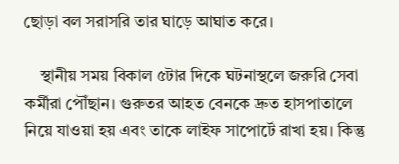ছোড়া বল সরাসরি তার ঘাড়ে আঘাত করে।

    স্থানীয় সময় বিকাল ৫টার দিকে ঘটনাস্থলে জরুরি সেবা কর্মীরা পৌঁছান। গুরুতর আহত বেনকে দ্রুত হাসপাতালে নিয়ে যাওয়া হয় এবং তাকে লাইফ সাপোর্টে রাখা হয়। কিন্তু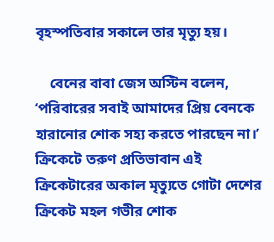বৃহস্পতিবার সকালে তার মৃত্যু হয়।

    বেনের বাবা জেস অস্টিন বলেন, ‘পরিবারের সবাই আমাদের প্রিয় বেনকে হারানোর শোক সহ্য করতে পারছেন না।’ ক্রিকেটে তরুণ প্রতিভাবান এই ক্রিকেটারের অকাল মৃত্যুতে গোটা দেশের ক্রিকেট মহল গভীর শোক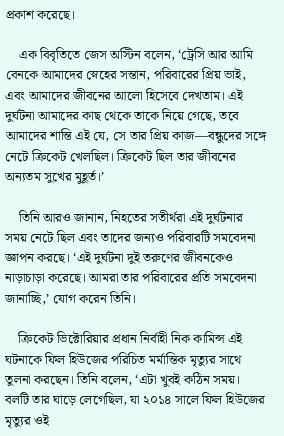প্রকাশ করেছে।

    এক বিবৃতিতে জেস অস্টিন বলেন, ‘ট্রেসি আর আমি বেনকে আমাদের স্নেহের সন্তান, পরিবারের প্রিয় ভাই, এবং আমাদের জীবনের আলো হিসেবে দেখতাম। এই দুর্ঘটনা আমাদের কাছ থেকে তাকে নিয়ে গেছে, তবে আমাদের শান্তি এই যে, সে তার প্রিয় কাজ—বন্ধুদের সঙ্গে নেটে ক্রিকেট খেলছিল। ক্রিকেট ছিল তার জীবনের অন্যতম সুখের মুহূর্ত।’

    তিনি আরও জানান, নিহতের সতীর্থরা এই দুর্ঘটনার সময় নেটে ছিল এবং তাদের জন্যও পরিবারটি সমবেদনা জ্ঞাপন করছে। ‘এই দুর্ঘটনা দুই তরুণের জীবনকেও নাড়াচাড়া করেছে। আমরা তার পরিবারের প্রতি সমবেদনা জানাচ্ছি,’ যোগ করেন তিনি।

    ক্রিকেট ভিক্টোরিয়ার প্রধান নির্বাহী নিক কামিন্স এই ঘটনাকে ফিল হিউজের পরিচিত মর্মান্তিক মৃত্যুর সাথে তুলনা করছেন। তিনি বলেন, ‘এটা খুবই কঠিন সময়। বলটি তার ঘাড়ে লেগেছিল, যা ২০১৪ সালে ফিল হিউজের মৃত্যুর ওই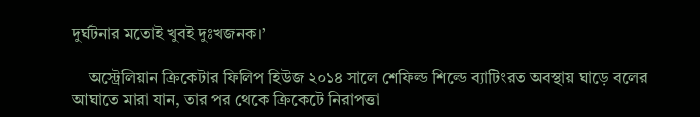দুর্ঘটনার মতোই খুবই দুঃখজনক।’

    অস্ট্রেলিয়ান ক্রিকেটার ফিলিপ হিউজ ২০১৪ সালে শেফিল্ড শিল্ডে ব্যাটিংরত অবস্থায় ঘাড়ে বলের আঘাতে মারা যান, তার পর থেকে ক্রিকেটে নিরাপত্তা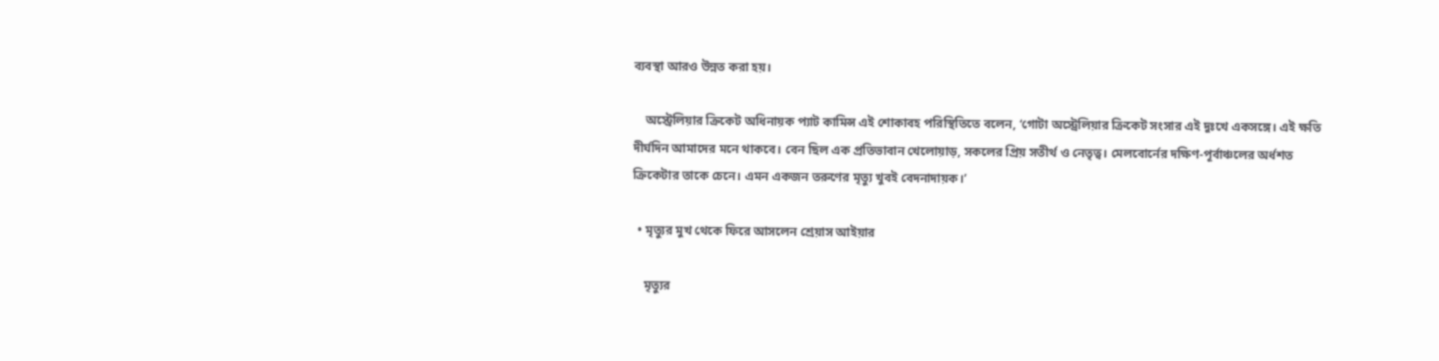ব্যবস্থা আরও উন্নত করা হয়।

    অস্ট্রেলিয়ার ক্রিকেট অধিনায়ক প্যাট কামিন্স এই শোকাবহ পরিস্থিতিতে বলেন, ‘গোটা অস্ট্রেলিয়ার ক্রিকেট সংসার এই দুঃখে একসঙ্গে। এই ক্ষতি দীর্ঘদিন আমাদের মনে থাকবে। বেন ছিল এক প্রতিভাবান খেলোয়াড়, সকলের প্রিয় সতীর্থ ও নেতৃত্ব। মেলবোর্নের দক্ষিণ-পূর্বাঞ্চলের অর্ধশত ক্রিকেটার তাকে চেনে। এমন একজন তরুণের মৃত্যু খুবই বেদনাদায়ক।’

  • মৃত্যুর মুখ থেকে ফিরে আসলেন শ্রেয়াস আইয়ার

    মৃত্যুর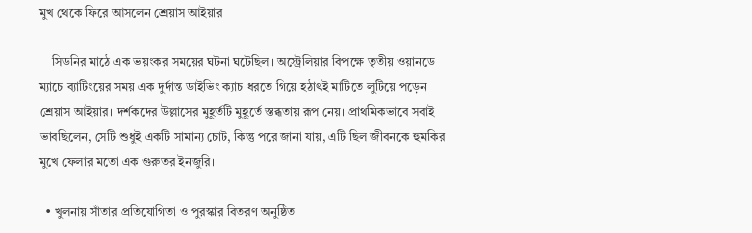মুখ থেকে ফিরে আসলেন শ্রেয়াস আইয়ার

    সিডনির মাঠে এক ভয়ংকর সময়ের ঘটনা ঘটেছিল। অস্ট্রেলিয়ার বিপক্ষে তৃতীয় ওয়ানডে ম্যাচে ব্যাটিংয়ের সময় এক দুর্দান্ত ডাইভিং ক্যাচ ধরতে গিয়ে হঠাৎই মাটিতে লুটিয়ে পড়েন শ্রেয়াস আইয়ার। দর্শকদের উল্লাসের মুহূর্তটি মুহূর্তে স্তব্ধতায় রূপ নেয়। প্রাথমিকভাবে সবাই ভাবছিলেন, সেটি শুধুই একটি সামান্য চোট, কিন্তু পরে জানা যায়, এটি ছিল জীবনকে হুমকির মুখে ফেলার মতো এক গুরুতর ইনজুরি।

  • খুলনায় সাঁতার প্রতিযোগিতা ও পুরস্কার বিতরণ অনুষ্ঠিত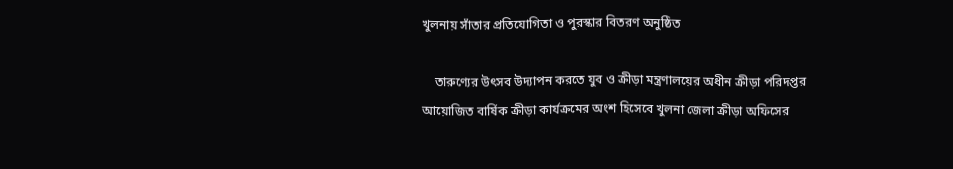খুলনায় সাঁতার প্রতিযোগিতা ও পুরস্কার বিতরণ অনুষ্ঠিত

    তারুণ্যের উৎসব উদ্যাপন করতে যুব ও ক্রীড়া মন্ত্রণালয়ের অধীন ক্রীড়া পরিদপ্তর আয়োজিত বার্ষিক ক্রীড়া কার্যক্রমের অংশ হিসেবে খুলনা জেলা ক্রীড়া অফিসের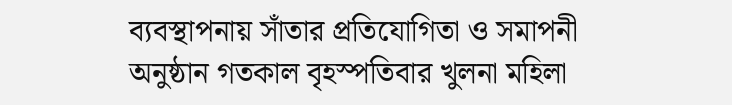ব্যবস্থাপনায় সাঁতার প্রতিযোগিতা ও সমাপনী অনুষ্ঠান গতকাল বৃহস্পতিবার খুলনা মহিলা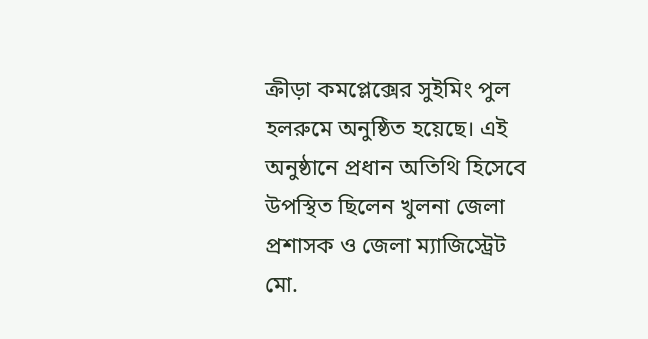ক্রীড়া কমপ্লেক্সের সুইমিং পুল হলরুমে অনুষ্ঠিত হয়েছে। এই অনুষ্ঠানে প্রধান অতিথি হিসেবে উপস্থিত ছিলেন খুলনা জেলা প্রশাসক ও জেলা ম্যাজিস্ট্রেট মো.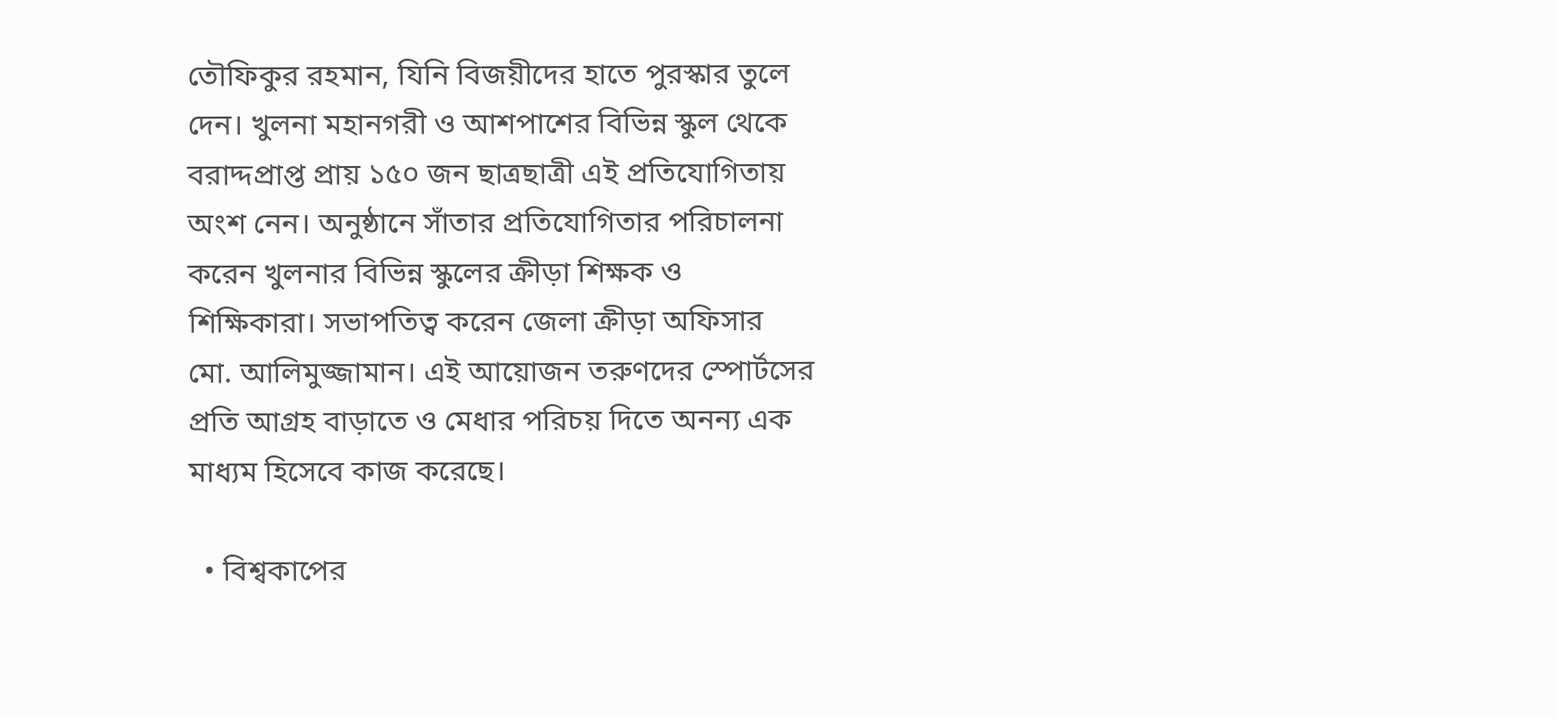তৌফিকুর রহমান, যিনি বিজয়ীদের হাতে পুরস্কার তুলে দেন। খুলনা মহানগরী ও আশপাশের বিভিন্ন স্কুল থেকে বরাদ্দপ্রাপ্ত প্রায় ১৫০ জন ছাত্রছাত্রী এই প্রতিযোগিতায় অংশ নেন। অনুষ্ঠানে সাঁতার প্রতিযোগিতার পরিচালনা করেন খুলনার বিভিন্ন স্কুলের ক্রীড়া শিক্ষক ও শিক্ষিকারা। সভাপতিত্ব করেন জেলা ক্রীড়া অফিসার মো. আলিমুজ্জামান। এই আয়োজন তরুণদের স্পোর্টসের প্রতি আগ্রহ বাড়াতে ও মেধার পরিচয় দিতে অনন্য এক মাধ্যম হিসেবে কাজ করেছে।

  • বিশ্বকাপের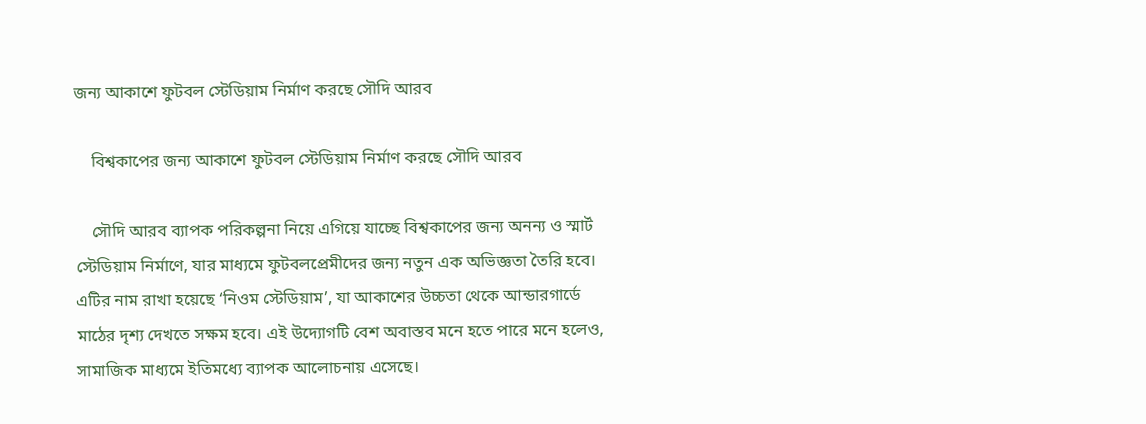জন্য আকাশে ফুটবল স্টেডিয়াম নির্মাণ করছে সৌদি আরব

    বিশ্বকাপের জন্য আকাশে ফুটবল স্টেডিয়াম নির্মাণ করছে সৌদি আরব

    সৌদি আরব ব্যাপক পরিকল্পনা নিয়ে এগিয়ে যাচ্ছে বিশ্বকাপের জন্য অনন্য ও স্মার্ট স্টেডিয়াম নির্মাণে, যার মাধ্যমে ফুটবলপ্রেমীদের জন্য নতুন এক অভিজ্ঞতা তৈরি হবে। এটির নাম রাখা হয়েছে ‘নিওম স্টেডিয়াম’, যা আকাশের উচ্চতা থেকে আন্ডারগার্ডে মাঠের দৃশ্য দেখতে সক্ষম হবে। এই উদ্যোগটি বেশ অবাস্তব মনে হতে পারে মনে হলেও, সামাজিক মাধ্যমে ইতিমধ্যে ব্যাপক আলোচনায় এসেছে।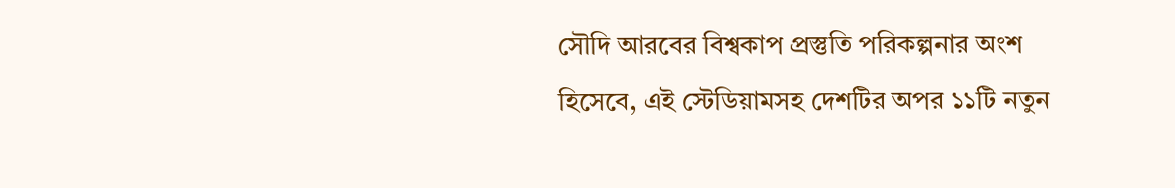সৌদি আরবের বিশ্বকাপ প্রস্তুতি পরিকল্পনার অংশ হিসেবে, এই স্টেডিয়ামসহ দেশটির অপর ১১টি নতুন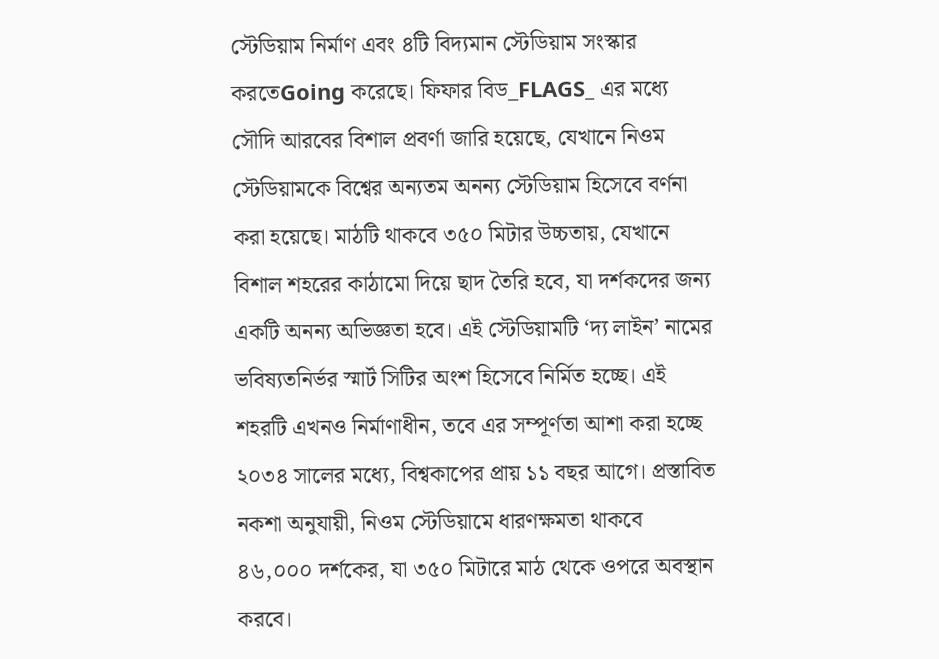স্টেডিয়াম নির্মাণ এবং ৪টি বিদ্যমান স্টেডিয়াম সংস্কার করতেGoing করেছে। ফিফার বিড_FLAGS_ এর মধ্যে সৌদি আরবের বিশাল প্রবর্ণা জারি হয়েছে, যেখানে নিওম স্টেডিয়ামকে বিশ্বের অন্যতম অনন্য স্টেডিয়াম হিসেবে বর্ণনা করা হয়েছে। মাঠটি থাকবে ৩৫০ মিটার উচ্চতায়, যেখানে বিশাল শহরের কাঠামো দিয়ে ছাদ তৈরি হবে, যা দর্শকদের জন্য একটি অনন্য অভিজ্ঞতা হবে। এই স্টেডিয়ামটি ‘দ্য লাইন’ নামের ভবিষ্যতনির্ভর স্মার্ট সিটির অংশ হিসেবে নির্মিত হচ্ছে। এই শহরটি এখনও নির্মাণাধীন, তবে এর সম্পূর্ণতা আশা করা হচ্ছে ২০৩৪ সালের মধ্যে, বিশ্বকাপের প্রায় ১১ বছর আগে। প্রস্তাবিত নকশা অনুযায়ী, নিওম স্টেডিয়ামে ধারণক্ষমতা থাকবে ৪৬,০০০ দর্শকের, যা ৩৫০ মিটারে মাঠ থেকে ওপরে অবস্থান করবে।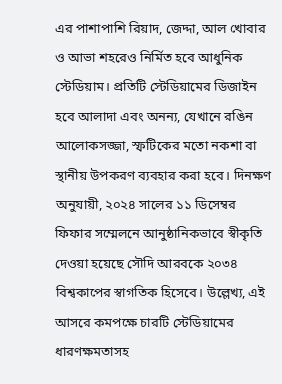এর পাশাপাশি রিয়াদ, জেদ্দা, আল খোবার ও আভা শহরেও নির্মিত হবে আধুনিক স্টেডিয়াম। প্রতিটি স্টেডিয়ামের ডিজাইন হবে আলাদা এবং অনন্য, যেখানে রঙিন আলোকসজ্জা, স্ফটিকের মতো নকশা বা স্থানীয় উপকরণ ব্যবহার করা হবে। দিনক্ষণ অনুযায়ী, ২০২৪ সালের ১১ ডিসেম্বর ফিফার সম্মেলনে আনুষ্ঠানিকভাবে স্বীকৃতি দেওয়া হয়েছে সৌদি আরবকে ২০৩৪ বিশ্বকাপের স্বাগতিক হিসেবে। উল্লেখ্য, এই আসরে কমপক্ষে চারটি স্টেডিয়ামের ধারণক্ষমতাসহ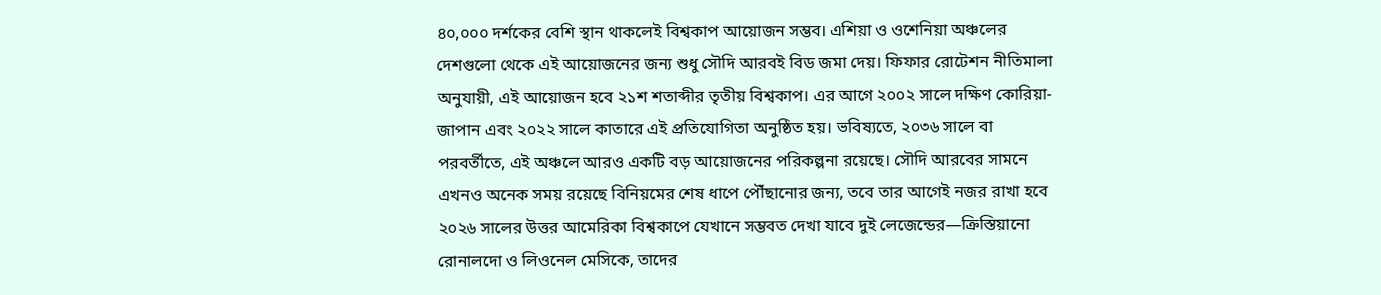৪০,০০০ দর্শকের বেশি স্থান থাকলেই বিশ্বকাপ আয়োজন সম্ভব। এশিয়া ও ওশেনিয়া অঞ্চলের দেশগুলো থেকে এই আয়োজনের জন্য শুধু সৌদি আরবই বিড জমা দেয়। ফিফার রোটেশন নীতিমালা অনুযায়ী, এই আয়োজন হবে ২১শ শতাব্দীর তৃতীয় বিশ্বকাপ। এর আগে ২০০২ সালে দক্ষিণ কোরিয়া-জাপান এবং ২০২২ সালে কাতারে এই প্রতিযোগিতা অনুষ্ঠিত হয়। ভবিষ্যতে, ২০৩৬ সালে বা পরবর্তীতে, এই অঞ্চলে আরও একটি বড় আয়োজনের পরিকল্পনা রয়েছে। সৌদি আরবের সামনে এখনও অনেক সময় রয়েছে বিনিয়মের শেষ ধাপে পৌঁছানোর জন্য, তবে তার আগেই নজর রাখা হবে ২০২৬ সালের উত্তর আমেরিকা বিশ্বকাপে যেখানে সম্ভবত দেখা যাবে দুই লেজেন্ডের—ক্রিস্তিয়ানো রোনালদো ও লিওনেল মেসিকে, তাদের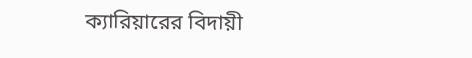ক্যারিয়ারের বিদায়ী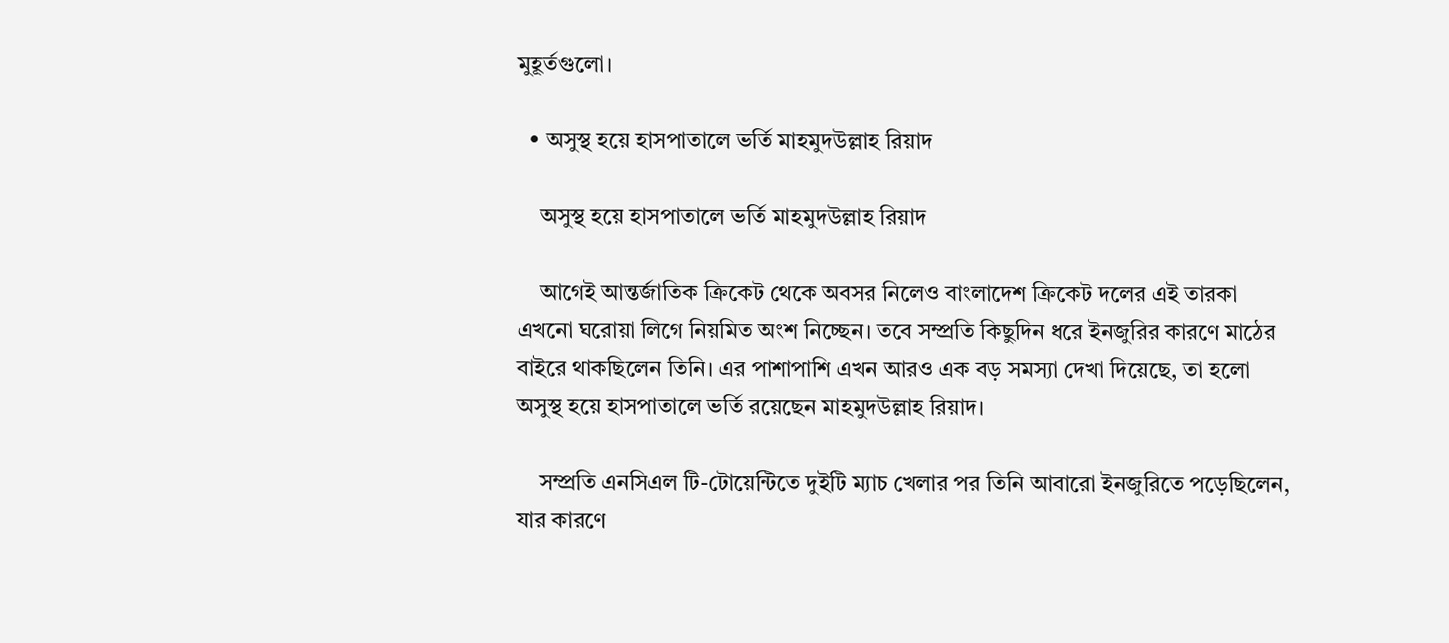মুহূর্তগুলো।

  • অসুস্থ হয়ে হাসপাতালে ভর্তি মাহমুদউল্লাহ রিয়াদ

    অসুস্থ হয়ে হাসপাতালে ভর্তি মাহমুদউল্লাহ রিয়াদ

    আগেই আন্তর্জাতিক ক্রিকেট থেকে অবসর নিলেও বাংলাদেশ ক্রিকেট দলের এই তারকা এখনো ঘরোয়া লিগে নিয়মিত অংশ নিচ্ছেন। তবে সম্প্রতি কিছুদিন ধরে ইনজুরির কারণে মাঠের বাইরে থাকছিলেন তিনি। এর পাশাপাশি এখন আরও এক বড় সমস্যা দেখা দিয়েছে, তা হলো অসুস্থ হয়ে হাসপাতালে ভর্তি রয়েছেন মাহমুদউল্লাহ রিয়াদ।

    সম্প্রতি এনসিএল টি-টোয়েন্টিতে দুইটি ম্যাচ খেলার পর তিনি আবারো ইনজুরিতে পড়েছিলেন, যার কারণে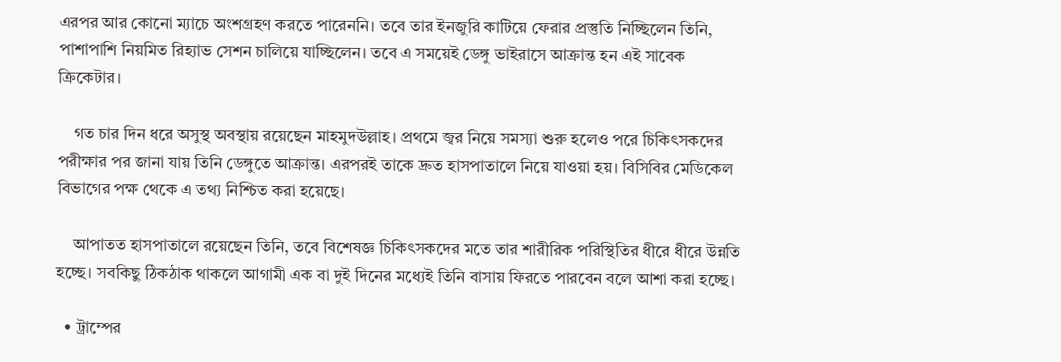এরপর আর কোনো ম্যাচে অংশগ্রহণ করতে পারেননি। তবে তার ইনজুরি কাটিয়ে ফেরার প্রস্তুতি নিচ্ছিলেন তিনি, পাশাপাশি নিয়মিত রিহ্যাভ সেশন চালিয়ে যাচ্ছিলেন। তবে এ সময়েই ডেঙ্গু ভাইরাসে আক্রান্ত হন এই সাবেক ক্রিকেটার।

    গত চার দিন ধরে অসুস্থ অবস্থায় রয়েছেন মাহমুদউল্লাহ। প্রথমে জ্বর নিয়ে সমস্যা শুরু হলেও পরে চিকিৎসকদের পরীক্ষার পর জানা যায় তিনি ডেঙ্গুতে আক্রান্ত। এরপরই তাকে দ্রুত হাসপাতালে নিয়ে যাওয়া হয়। বিসিবির মেডিকেল বিভাগের পক্ষ থেকে এ তথ্য নিশ্চিত করা হয়েছে।

    আপাতত হাসপাতালে রয়েছেন তিনি, তবে বিশেষজ্ঞ চিকিৎসকদের মতে তার শারীরিক পরিস্থিতির ধীরে ধীরে উন্নতি হচ্ছে। সবকিছু ঠিকঠাক থাকলে আগামী এক বা দুই দিনের মধ্যেই তিনি বাসায় ফিরতে পারবেন বলে আশা করা হচ্ছে।

  • ট্রাম্পের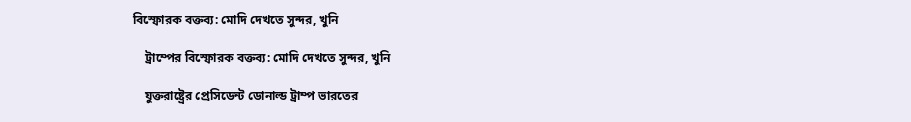বিস্ফোরক বক্তব্য: মোদি দেখতে সুন্দর, খুনি

    ট্রাম্পের বিস্ফোরক বক্তব্য: মোদি দেখতে সুন্দর, খুনি

    যুক্তরাষ্ট্রের প্রেসিডেন্ট ডোনাল্ড ট্রাম্প ভারতের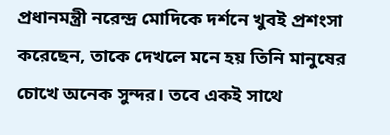প্রধানমন্ত্রী নরেন্দ্র মোদিকে দর্শনে খুবই প্রশংসা করেছেন, তাকে দেখলে মনে হয় তিনি মানুষের চোখে অনেক সুন্দর। তবে একই সাথে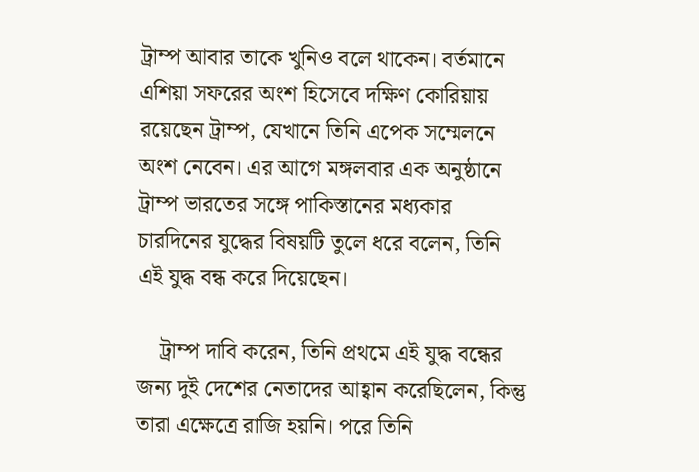ট্রাম্প আবার তাকে খুনিও বলে থাকেন। বর্তমানে এশিয়া সফরের অংশ হিসেবে দক্ষিণ কোরিয়ায় রয়েছেন ট্রাম্প, যেখানে তিনি এপেক সম্মেলনে অংশ নেবেন। এর আগে মঙ্গলবার এক অনুষ্ঠানে ট্রাম্প ভারতের সঙ্গে পাকিস্তানের মধ্যকার চারদিনের যুদ্ধের বিষয়টি তুলে ধরে বলেন, তিনি এই যুদ্ধ বন্ধ করে দিয়েছেন।

    ট্রাম্প দাবি করেন, তিনি প্রথমে এই যুদ্ধ বন্ধের জন্য দুই দেশের নেতাদের আহ্বান করেছিলেন, কিন্তু তারা এক্ষেত্রে রাজি হয়নি। পরে তিনি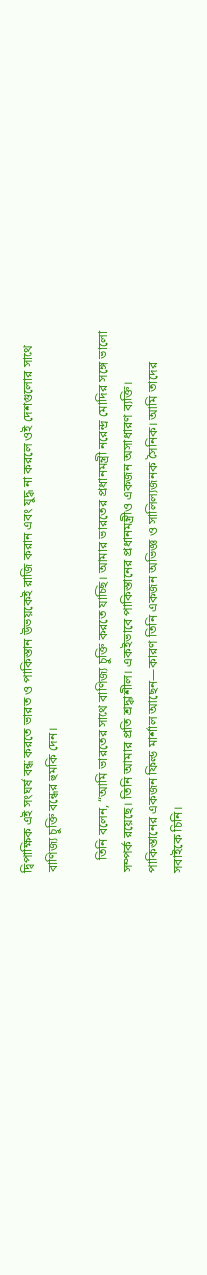দ্বিপাক্ষিক এই সংঘর্ষ বন্ধ করতে ভারত ও পাকিস্তান উভয়কেই রাজি করান এবং যুদ্ধ না করলে ওই দেশগুলোর সাথে বাণিজ্য চুক্তি বন্ধের হুমকি দেন।

    তিনি বলেন, “আমি ভারতের সাথে বাণিজ্য চুক্তি করতে যাচ্ছি। আমার ভারতের প্রধানমন্ত্রী নরেন্দ্র মোদির সঙ্গে ভালো সম্পর্ক রয়েছে। তিনি আমার প্রতি শ্রদ্ধাশীল। একইভাবে পাকিস্তানের প্রধানমন্ত্রীও একজন অসাধারণ ব্যক্তি। পাকিস্তানের একজন ফিল্ড মার্শাল আছেন—কারণ তিনি একজন অভিজ্ঞ ও সালিল্যজনক সৈনিক। আমি তাদের সবাইকে চিনি।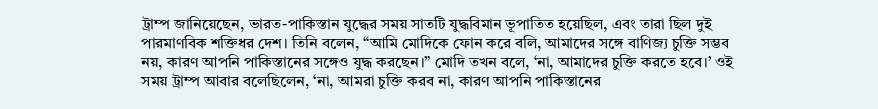ট্রাম্প জানিয়েছেন, ভারত-পাকিস্তান যুদ্ধের সময় সাতটি যুদ্ধবিমান ভূপাতিত হয়েছিল, এবং তারা ছিল দুই পারমাণবিক শক্তিধর দেশ। তিনি বলেন, “আমি মোদিকে ফোন করে বলি, আমাদের সঙ্গে বাণিজ্য চুক্তি সম্ভব নয়, কারণ আপনি পাকিস্তানের সঙ্গেও যুদ্ধ করছেন।” মোদি তখন বলে, ‘না, আমাদের চুক্তি করতে হবে।’ ওই সময় ট্রাম্প আবার বলেছিলেন, ‘না, আমরা চুক্তি করব না, কারণ আপনি পাকিস্তানের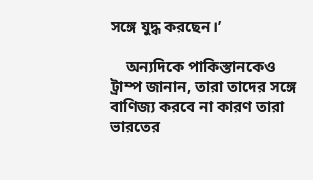সঙ্গে যুদ্ধ করছেন।’

    অন্যদিকে পাকিস্তানকেও ট্রাম্প জানান, তারা তাদের সঙ্গে বাণিজ্য করবে না কারণ তারা ভারতের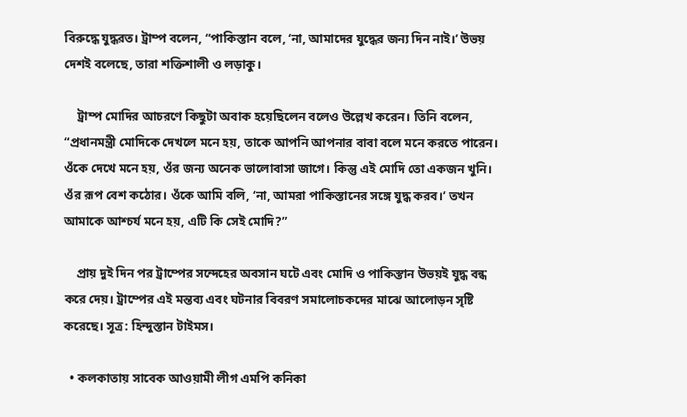বিরুদ্ধে যুদ্ধরত। ট্রাম্প বলেন, “পাকিস্তান বলে, ‘না, আমাদের যুদ্ধের জন্য দিন নাই।’ উভয় দেশই বলেছে, তারা শক্তিশালী ও লড়াকু।

    ট্রাম্প মোদির আচরণে কিছুটা অবাক হয়েছিলেন বলেও উল্লেখ করেন। তিনি বলেন, “প্রধানমন্ত্রী মোদিকে দেখলে মনে হয়, তাকে আপনি আপনার বাবা বলে মনে করতে পারেন। ওঁকে দেখে মনে হয়, ওঁর জন্য অনেক ভালোবাসা জাগে। কিন্তু এই মোদি তো একজন খুনি। ওঁর রূপ বেশ কঠোর। ওঁকে আমি বলি, ‘না, আমরা পাকিস্তানের সঙ্গে যুদ্ধ করব।’ তখন আমাকে আশ্চর্য মনে হয়, এটি কি সেই মোদি?”

    প্রায় দুই দিন পর ট্রাম্পের সন্দেহের অবসান ঘটে এবং মোদি ও পাকিস্তান উভয়ই যুদ্ধ বন্ধ করে দেয়। ট্রাম্পের এই মন্তব্য এবং ঘটনার বিবরণ সমালোচকদের মাঝে আলোড়ন সৃষ্টি করেছে। সূত্র: হিন্দুস্তান টাইমস।

  • কলকাতায় সাবেক আওয়ামী লীগ এমপি কনিকা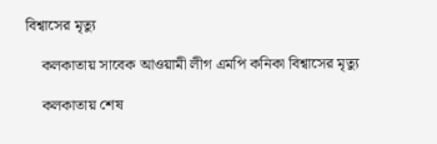বিশ্বাসের মৃত্যু

    কলকাতায় সাবেক আওয়ামী লীগ এমপি কনিকা বিশ্বাসের মৃত্যু

    কলকাতায় শেষ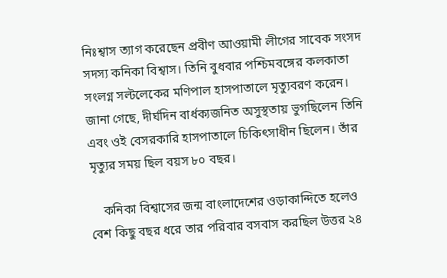নিঃশ্বাস ত্যাগ করেছেন প্রবীণ আওয়ামী লীগের সাবেক সংসদ সদস্য কনিকা বিশ্বাস। তিনি বুধবার পশ্চিমবঙ্গের কলকাতা সংলগ্ন সল্টলেকের মণিপাল হাসপাতালে মৃত্যুবরণ করেন। জানা গেছে, দীর্ঘদিন বার্ধক্যজনিত অসুস্থতায় ভুগছিলেন তিনি এবং ওই বেসরকারি হাসপাতালে চিকিৎসাধীন ছিলেন। তাঁর মৃত্যুর সময় ছিল বয়স ৮০ বছর।

    কনিকা বিশ্বাসের জন্ম বাংলাদেশের ওড়াকান্দিতে হলেও বেশ কিছু বছর ধরে তার পরিবার বসবাস করছিল উত্তর ২৪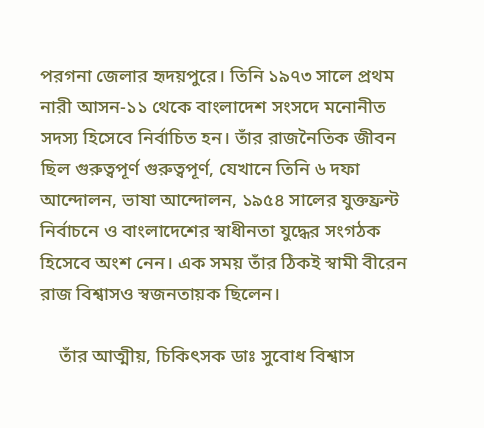পরগনা জেলার হৃদয়পুরে। তিনি ১৯৭৩ সালে প্রথম নারী আসন-১১ থেকে বাংলাদেশ সংসদে মনোনীত সদস্য হিসেবে নির্বাচিত হন। তাঁর রাজনৈতিক জীবন ছিল গুরুত্বপূর্ণ গুরুত্বপূর্ণ, যেখানে তিনি ৬ দফা আন্দোলন, ভাষা আন্দোলন, ১৯৫৪ সালের যুক্তফ্রন্ট নির্বাচনে ও বাংলাদেশের স্বাধীনতা যুদ্ধের সংগঠক হিসেবে অংশ নেন। এক সময় তাঁর ঠিকই স্বামী বীরেন রাজ বিশ্বাসও স্বজনতায়ক ছিলেন।

    তাঁর আত্মীয়, চিকিৎসক ডাঃ সুবোধ বিশ্বাস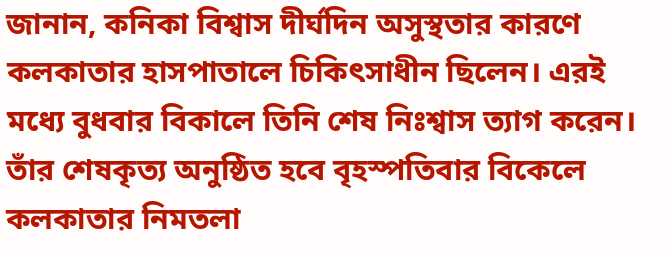জানান, কনিকা বিশ্বাস দীর্ঘদিন অসুস্থতার কারণে কলকাতার হাসপাতালে চিকিৎসাধীন ছিলেন। এরই মধ্যে বুধবার বিকালে তিনি শেষ নিঃশ্বাস ত্যাগ করেন। তাঁর শেষকৃত্য অনুষ্ঠিত হবে বৃহস্পতিবার বিকেলে কলকাতার নিমতলা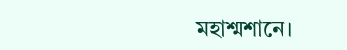মহাশ্মশানে।